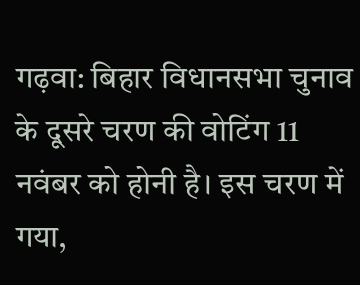गढ़वा: बिहार विधानसभा चुनाव के दूसरे चरण की वोटिंग 11 नवंबर को होनी है। इस चरण में गया,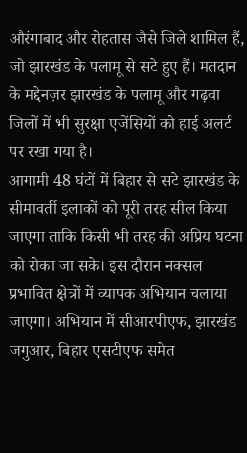औरंगाबाद और रोहतास जैसे जिले शामिल हैं, जो झारखंड के पलामू से सटे हुए हैं। मतदान के मद्देनज़र झारखंड के पलामू और गढ़वा जिलों में भी सुरक्षा एजेंसियों को हाई अलर्ट पर रखा गया है।
आगामी 48 घंटों में बिहार से सटे झारखंड के सीमावर्ती इलाकों को पूरी तरह सील किया जाएगा ताकि किसी भी तरह की अप्रिय घटना को रोका जा सके। इस दौरान नक्सल प्रभावित क्षेत्रों में व्यापक अभियान चलाया जाएगा। अभियान में सीआरपीएफ, झारखंड जगुआर, बिहार एसटीएफ समेत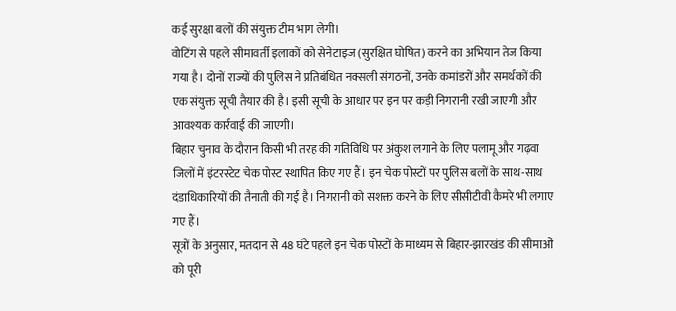कई सुरक्षा बलों की संयुक्त टीम भाग लेगी।
वोटिंग से पहले सीमावर्ती इलाकों को सेनेटाइज (सुरक्षित घोषित) करने का अभियान तेज किया गया है। दोनों राज्यों की पुलिस ने प्रतिबंधित नक्सली संगठनों, उनके कमांडरों और समर्थकों की एक संयुक्त सूची तैयार की है। इसी सूची के आधार पर इन पर कड़ी निगरानी रखी जाएगी और आवश्यक कार्रवाई की जाएगी।
बिहार चुनाव के दौरान किसी भी तरह की गतिविधि पर अंकुश लगाने के लिए पलामू और गढ़वा जिलों में इंटरस्टेट चेक पोस्ट स्थापित किए गए हैं। इन चेक पोस्टों पर पुलिस बलों के साथ-साथ दंडाधिकारियों की तैनाती की गई है। निगरानी को सशक्त करने के लिए सीसीटीवी कैमरे भी लगाए गए हैं।
सूत्रों के अनुसार, मतदान से 48 घंटे पहले इन चेक पोस्टों के माध्यम से बिहार-झारखंड की सीमाओं को पूरी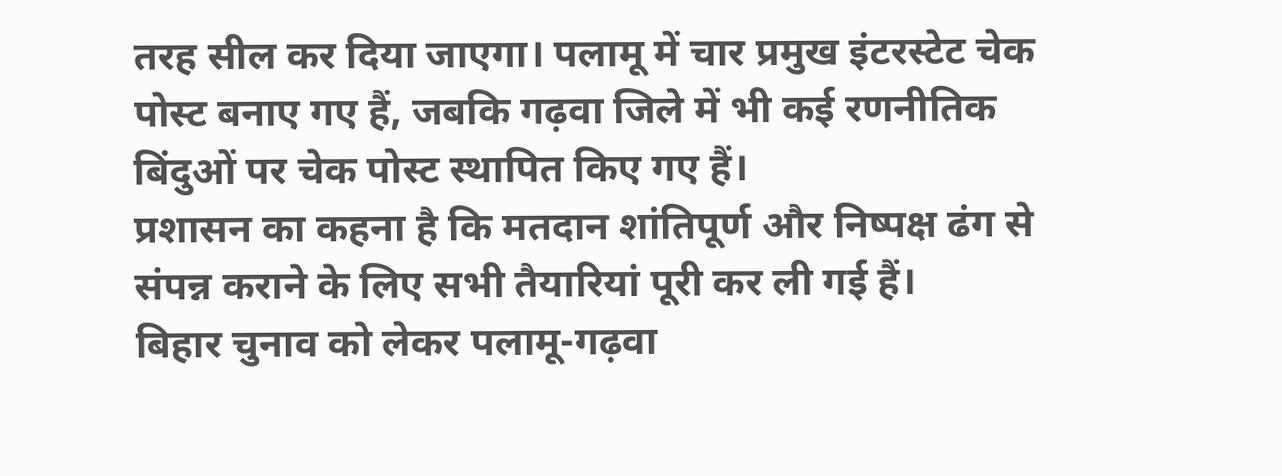तरह सील कर दिया जाएगा। पलामू में चार प्रमुख इंटरस्टेट चेक पोस्ट बनाए गए हैं, जबकि गढ़वा जिले में भी कई रणनीतिक बिंदुओं पर चेक पोस्ट स्थापित किए गए हैं।
प्रशासन का कहना है कि मतदान शांतिपूर्ण और निष्पक्ष ढंग से संपन्न कराने के लिए सभी तैयारियां पूरी कर ली गई हैं।
बिहार चुनाव को लेकर पलामू-गढ़वा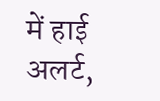में हाई अलर्ट,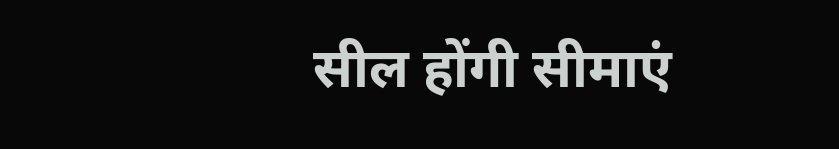सील होंगी सीमाएं